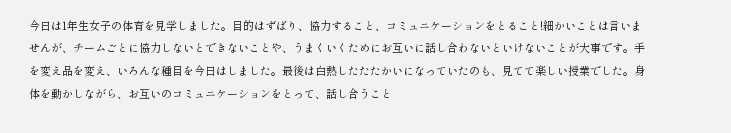今日は1年生女子の体育を見学しました。目的はずばり、協力すること、コミュニケーションをとること!細かいことは言いませんが、チームごとに協力しないとできないことや、うまくいくためにお互いに話し合わないといけないことが大事です。手を変え品を変え、いろんな種目を今日はしました。最後は白熱したたたかいになっていたのも、見てて楽しい授業でした。身体を動かしながら、お互いのコミュニケーションをとって、話し合うこと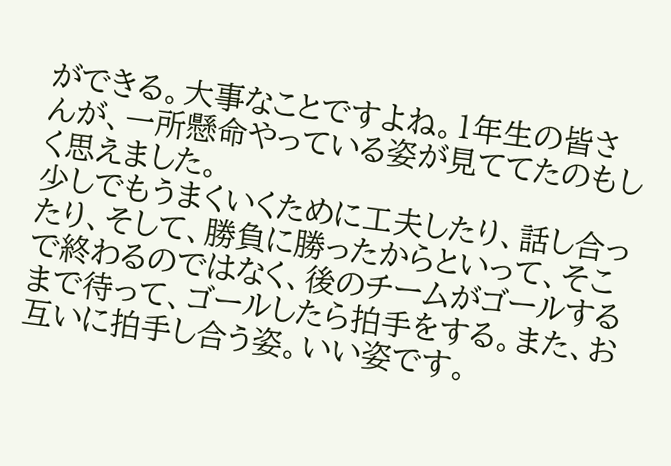ができる。大事なことですよね。1年生の皆さんが、一所懸命やっている姿が見ててたのもしく思えました。
少しでもうまくいくために工夫したり、話し合ったり、そして、勝負に勝ったからといって、そこで終わるのではなく、後のチームがゴールするまで待って、ゴールしたら拍手をする。また、お互いに拍手し合う姿。いい姿です。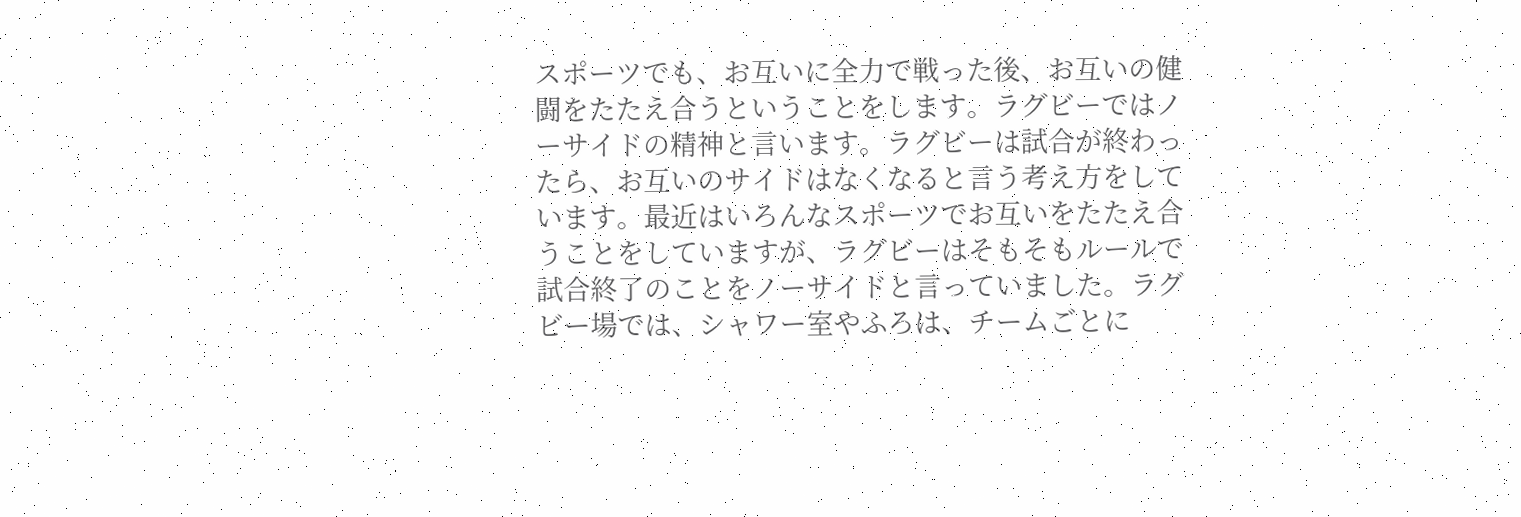スポーツでも、お互いに全力で戦った後、お互いの健闘をたたえ合うということをします。ラグビーではノーサイドの精神と言います。ラグビーは試合が終わったら、お互いのサイドはなくなると言う考え方をしています。最近はいろんなスポーツでお互いをたたえ合うことをしていますが、ラグビーはそもそもルールで試合終了のことをノーサイドと言っていました。ラグビー場では、シャワー室やふろは、チームごとに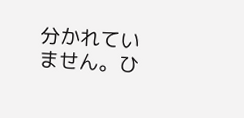分かれていません。ひ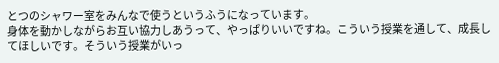とつのシャワー室をみんなで使うというふうになっています。
身体を動かしながらお互い協力しあうって、やっぱりいいですね。こういう授業を通して、成長してほしいです。そういう授業がいっ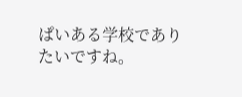ぱいある学校でありたいですね。